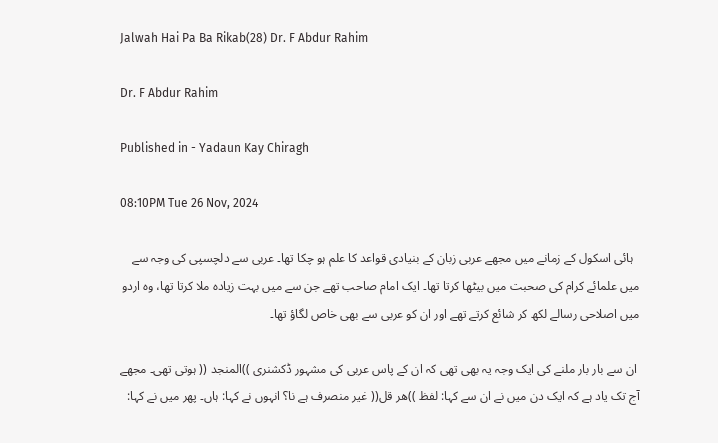Jalwah Hai Pa Ba Rikab(28) Dr. F Abdur Rahim

Dr. F Abdur Rahim

Published in - Yadaun Kay Chiragh

08:10PM Tue 26 Nov, 2024

  ہائی اسکول کے زمانے میں مجھے عربی زبان کے بنیادی قواعد کا علم ہو چکا تھا۔ عربی سے دلچسپی کی وجہ سے میں علمائے کرام کی صحبت میں بیٹھا کرتا تھا۔ ایک امام صاحب تھے جن سے میں بہت زیادہ ملا کرتا تھا، وہ اردو میں اصلاحی رسالے لکھ کر شائع کرتے تھے اور ان کو عربی سے بھی خاص لگاؤ تھا۔

 ان سے بار بار ملنے کی ایک وجہ یہ بھی تھی کہ ان کے پاس عربی کی مشہور ڈکشنری ))المنجد (( ہوتی تھی۔ مجھے آج تک یاد ہے کہ ایک دن میں نے ان سے کہا: لفظ ))هر قل(( غیر منصرف ہے نا؟ انہوں نے کہا: ہاں۔ پھر میں نے کہا: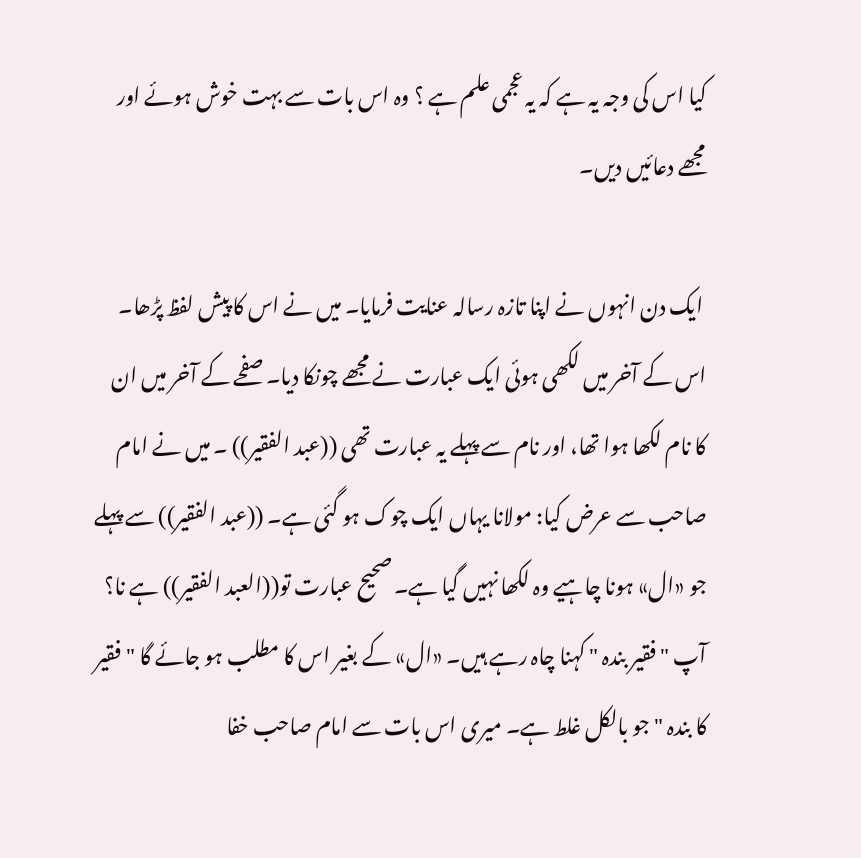کیا اس کی وجہ یہ ہے کہ یہ عجمی علم ہے ؟ وہ اس بات سے بہت خوش ہوئے اور مجھے دعائیں دیں۔

 ایک دن انہوں نے اپنا تازہ رسالہ عنایت فرمایا۔ میں نے اس کا پیش لفظ پڑھا۔ اس کے آخر میں لکھی ہوئی ایک عبارت نے مجھے چونکا دیا۔ صفحے کے آخر میں ان کا نام لکھا ہوا تھا، اور نام سے پہلے یہ عبارت تھی ((عبد الفقير)) ۔ میں نے امام صاحب سے عرض کیا: مولانا یہاں ایک چوک ہو گئی ہے۔ ((عبد الفقیر)) سے پہلے جو «ال» ہونا چاہیے وہ لکھا نہیں گیا ہے۔ صحیح عبارت تو((العبد الفقير)) ہے نا؟ آپ " فقیر بندہ " کہنا چاہ رہے ہیں۔ «ال» کے بغیر اس کا مطلب ہو جائے گا "فقیر کا بندہ " جو بالکل غلط ہے۔ میری اس بات سے امام صاحب خفا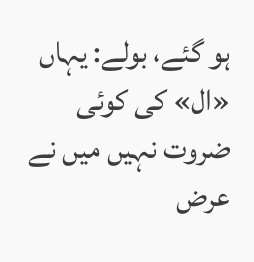ہو گئے، بولے: یہاں «ال» کی کوئی ضروت نہیں میں نے عرض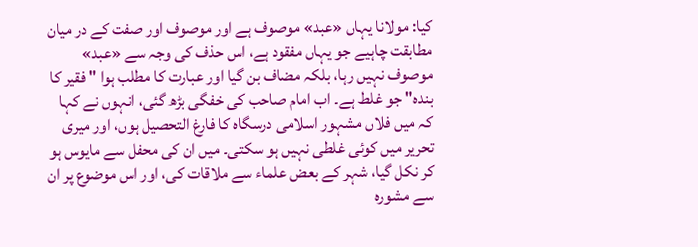کیا: مولانا یہاں «عبد» موصوف ہے اور موصوف اور صفت کے در میان مطابقت چاہیے جو یہاں مفقود ہے، اس حذف کی وجہ سے «عبد» موصوف نہیں رہا، بلکہ مضاف بن گیا اور عبارت کا مطلب ہوا " فقیر کا بندہ" جو غلط ہے۔ اب امام صاحب کی خفگی بڑھ گئی، انہوں نے کہا کہ میں فلاں مشہور اسلامی درسگاہ کا فارغ التحصیل ہوں، اور میری تحریر میں کوئی غلطی نہیں ہو سکتی۔ میں ان کی محفل سے مایوس ہو کر نکل گیا، شہر کے بعض علماء سے ملاقات کی، اور اس موضوع پر ان سے مشورہ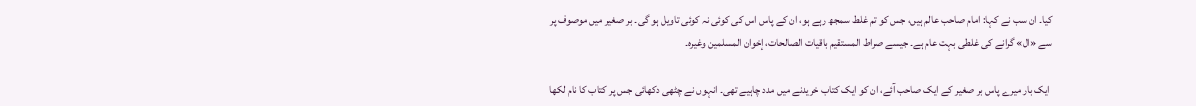کیا۔ ان سب نے کہا: امام صاحب عالم ہیں، جس کو تم غلط سمجھ رہے ہو، ان کے پاس اس کی کوئی نہ کوئی تاویل ہو گی۔ بر صغیر میں موصوف پر سے «ال» گرانے کی غلطی بہت عام ہے۔ جیسے صراط المستقيم باقيات الصالحات، إخوان المسلمين وغيره۔

 ایک بار میرے پاس بر صغیر کے ایک صاحب آئے، ان کو ایک کتاب خریدنے میں مدد چاہیے تھی۔ انہوں نے چٹھی دکھائی جس پر کتاب کا نام لکھا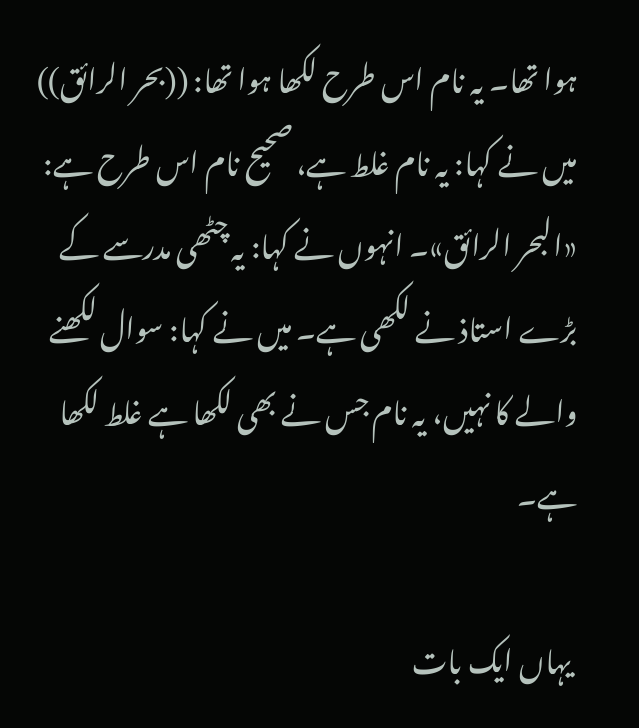ہوا تھا۔ یہ نام اس طرح لکھا ہوا تھا: ((بحر الرائق)) میں نے کہا: یہ نام غلط ہے، صحیح نام اس طرح ہے: «البحر الرائق»۔ انہوں نے کہا: یہ چٹھی مدرسے کے بڑے استاذ نے لکھی ہے۔ میں نے کہا: سوال لکھنے والے کا نہیں، یہ نام جس نے بھی لکھا ہے غلط لکھا ہے۔

 یہاں ایک بات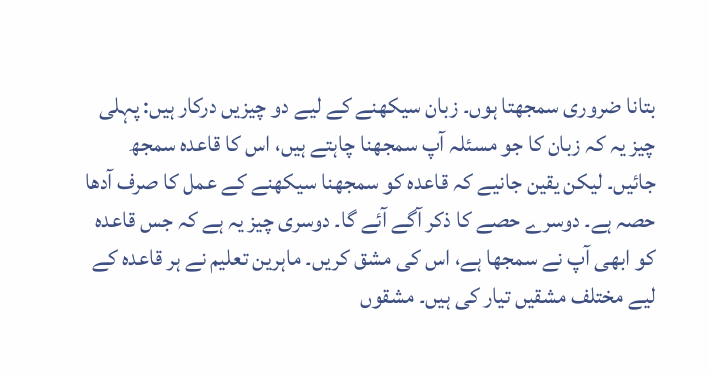بتانا ضروری سمجھتا ہوں۔ زبان سیکھنے کے لیے دو چیزیں درکار ہیں: پہلی چیز یہ کہ زبان کا جو مسئلہ آپ سمجھنا چاہتے ہیں، اس کا قاعدہ سمجھ جائیں۔ لیکن یقین جانیے کہ قاعدہ کو سمجھنا سیکھنے کے عمل کا صرف آدھا حصہ ہے۔ دوسرے حصے کا ذکر آگے آئے گا۔ دوسری چیز یہ ہے کہ جس قاعدہ کو ابھی آپ نے سمجھا ہے، اس کی مشق کریں۔ ماہرین تعلیم نے ہر قاعدہ کے لیے مختلف مشقیں تیار کی ہیں۔ مشقوں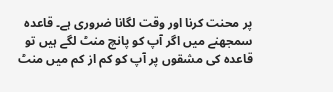پر محنت کرنا اور وقت لگانا ضروری ہے۔ قاعدہ سمجھنے میں اگر آپ کو پانچ منٹ لگے ہیں تو قاعدہ کی مشقوں پر آپ کو کم از کم میں منٹ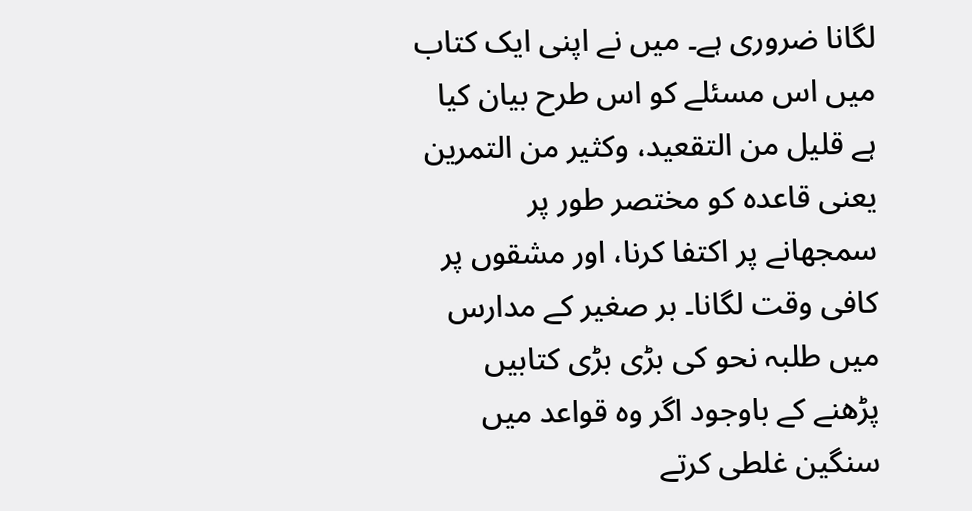لگانا ضروری ہے۔ میں نے اپنی ایک کتاب میں اس مسئلے کو اس طرح بیان کیا ہے قليل من التقعيد، وكثير من التمرين يعنی قاعدہ کو مختصر طور پر سمجھانے پر اکتفا کرنا، اور مشقوں پر کافی وقت لگانا۔ بر صغیر کے مدارس میں طلبہ نحو کی بڑی بڑی کتابیں پڑھنے کے باوجود اگر وہ قواعد میں سنگین غلطی کرتے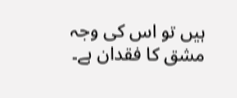ہیں تو اس کی وجہ مشق کا فقدان ہے۔